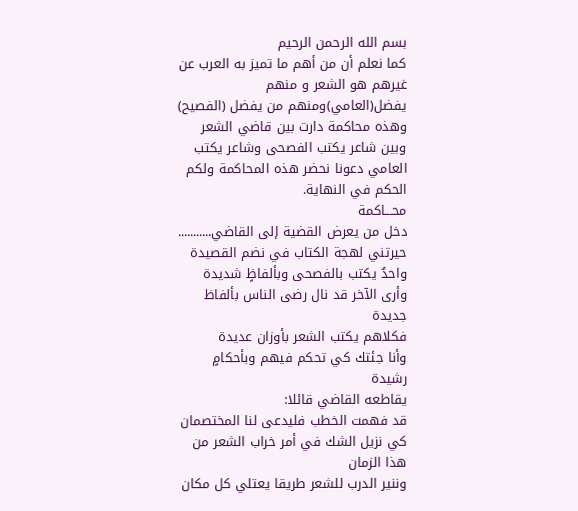بسم الله الرحمن الرحيم
كما نعلم أن من أهم ما تميز به العرب عن غيرهم هو الشعر و منهم يفضل(العامي)ومنهم من يفضل (الفصيح) وهذه محاكمة دارت بين قاضي الشعر وبين شاعر يكتب الفصحى وشاعر يكتب العامي دعونا نحضر هذه المحاكمة ولكم الحكم في النهاية.
محـــاكمة
دخل من يعرض القضية إلى القاضي...........
حيرتني لهجة الكتاب في نضم القصيدة
واحدٌ يكتب بالفصحى وبألفاظٍ شديدة
وأرى الآخر قد نال رضى الناس بألفاظ جديدة
فكلاهم يكتب الشعر بأوزان عديدة
وأنا جئتك كي تحكم فيهم وبأحكامٍ رشيدة
يقاطعه القاضي قائلا:
قد فهمت الخطب فليدعى لنا المختصمان
كي نزيل الشك في أمر خراب الشعر من هذا الزمان
وننير الدرب للشعر طريقا يعتلي كل مكان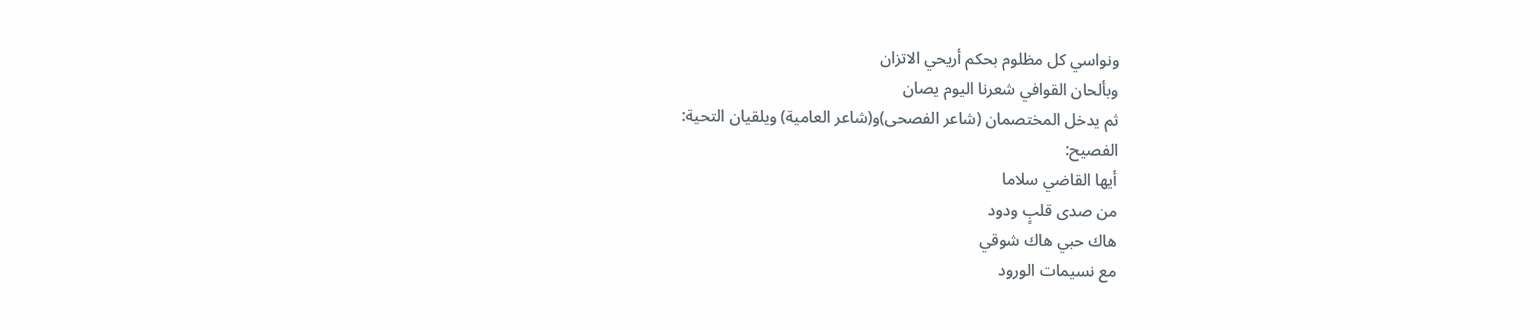ونواسي كل مظلوم بحكم أريحي الاتزان
وبألحان القوافي شعرنا اليوم يصان
ثم يدخل المختصمان (شاعر الفصحى)و(شاعر العامية) ويلقيان التحية:
الفصيح:
أيها القاضي سلاما
من صدى قلبٍ ودود
هاك حبي هاك شوقي
مع نسيمات الورود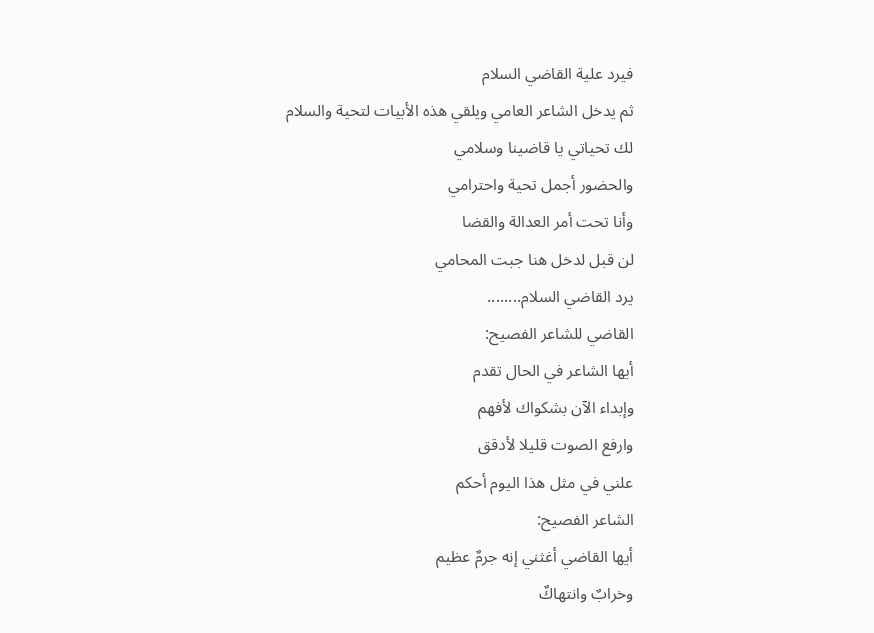فيرد علية القاضي السلام
ثم يدخل الشاعر العامي ويلقي هذه الأبيات لتحية والسلام
لك تحياتي يا قاضينا وسلامي
والحضور أجمل تحية واحترامي
وأنا تحت أمر العدالة والقضا
لن قبل لدخل هنا جبت المحامي
يرد القاضي السلام........
القاضي للشاعر الفصيح:
أيها الشاعر في الحال تقدم
وإبداء الآن بشكواك لأفهم
وارفع الصوت قليلا لأدقق
علني في مثل هذا اليوم أحكم
الشاعر الفصيح:
أيها القاضي أغثني إنه جرمٌ عظيم
وخرابٌ وانتهاكٌ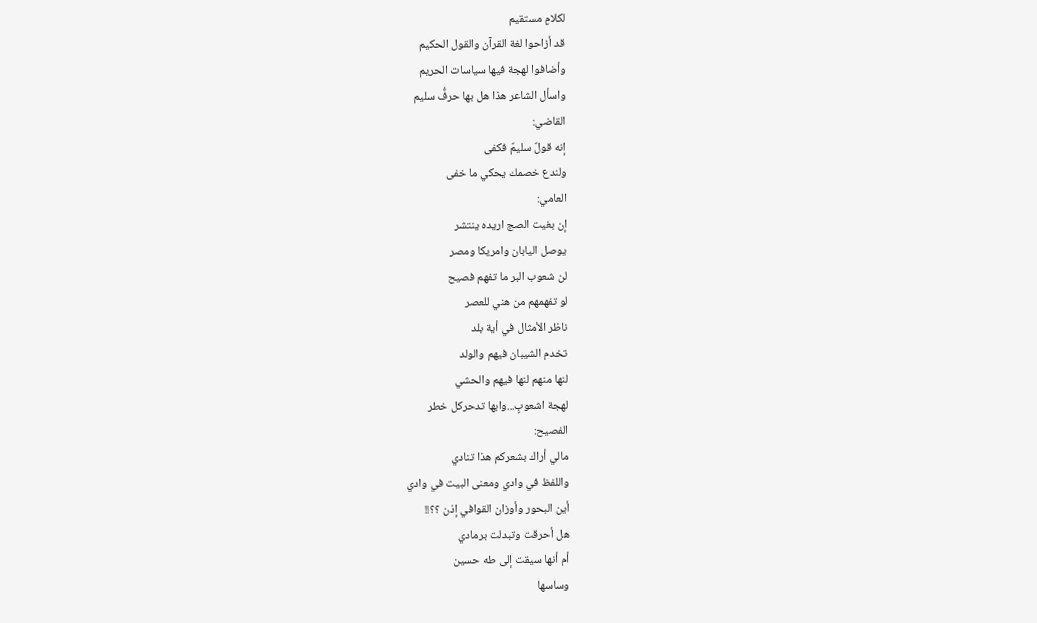لكلامٍ مستقيم
قد أزاحوا لغة القرآن والقول الحكيم
وأضافوا لهجة فيها سياسات الحريم
واسأل الشاعر هذا هل بها حرفٌُ سليم
القاضي:
إنه قولٌ سليمٌ فكفى
ولندع خصمك يحكي ما خفى
العامي:
إن بغيت الصج اريده ينتشر
يوصل اليابان وامريكا ومصر
لن شعوب البر ما تفهم فصيح
لو تفهمهم من هني للعصر
ناظر الأمثال في أية بلد
تخدم الشيبان فيهم والولد
لنها منهم لنها فيهم والحشي
لهجة اشعوبٍ...وابها تدحركل خطر
الفصيح:
مالي أراك بشعركم هذا تنادي
واللفظ في وادي ومعنى البيت في وادي
أين البحور وأوزان القوافي إذن ؟؟!!
هل أحرقت وتبدلت برمادي
أم أنها سيقت إلى طه حسين
وساسها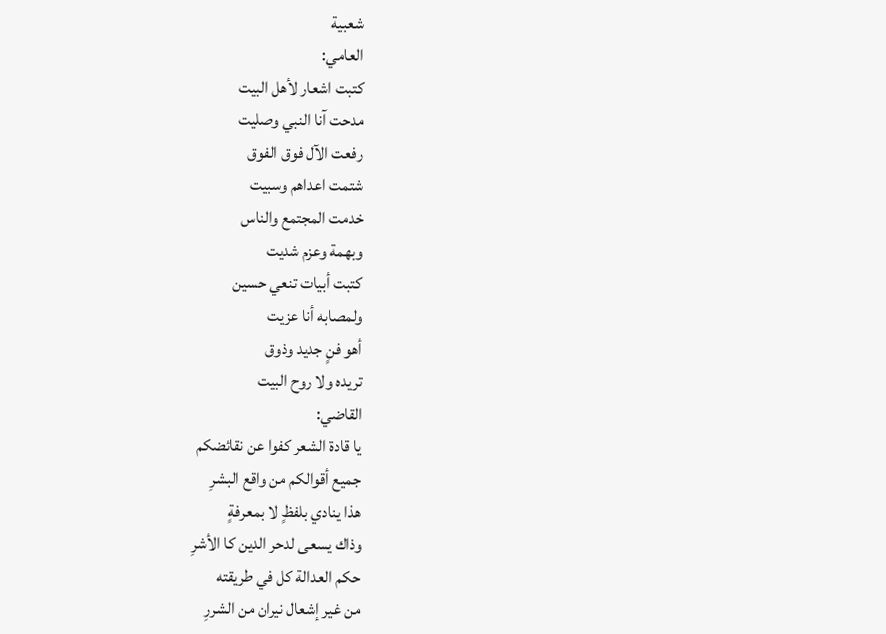شعبية
العامي:
كتبت اشعار لأهل البيت
مدحت آنا النبي وصليت
رفعت الآل فوق الفوق
شتمت اعداهم وسبيت
خدمت المجتمع والناس
وبهمة وعزم شديت
كتبت أبيات تنعي حسين
ولمصابه أنا عزيت
أهو فنٍ جديد وذوق
تريده ولا روح البيت
القاضي:
يا قادة الشعر كفوا عن نقائضكم
جميع أقوالكم من واقع البشرِ
هذا ينادي بلفظٍ لا بمعرفةٍ
وذاك يسعى لدحر الدين كا الأشرِ
حكم العدالة كل في طريقته
من غير إشعال نيران من الشررِ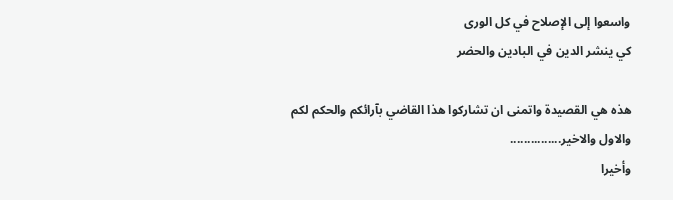واسعوا إلى الإصلاح في كل الورى
كي ينشر الدين في البادين والحضر

هذه هي القصيدة واتمنى ان تشاركوا هذا القاضي بآرائكم والحكم لكم والاول والاخير...............
وأخيرا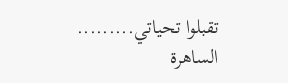تقبلوا تحياتي.........
الساهرة